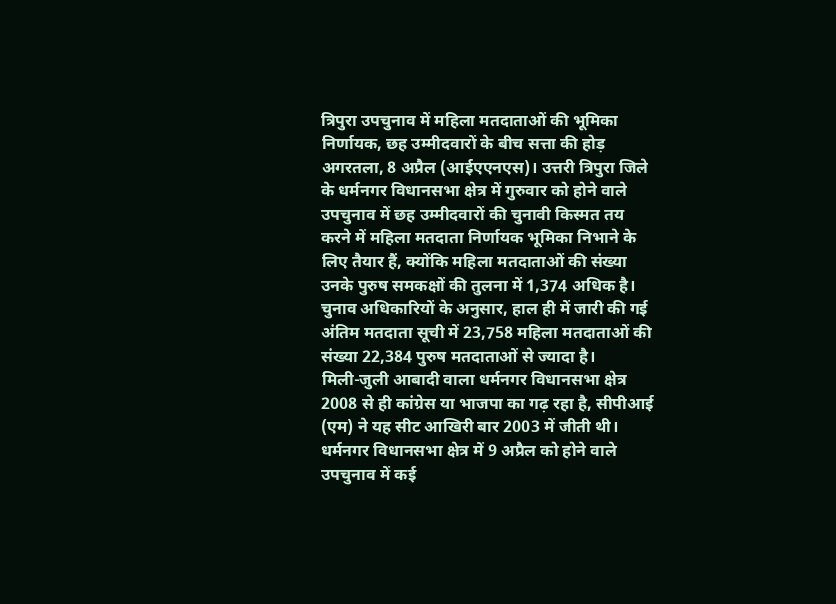त्रिपुरा उपचुनाव में महिला मतदाताओं की भूमिका निर्णायक, छह उम्मीदवारों के बीच सत्ता की होड़
अगरतला, 8 अप्रैल (आईएएनएस)। उत्तरी त्रिपुरा जिले के धर्मनगर विधानसभा क्षेत्र में गुरुवार को होने वाले उपचुनाव में छह उम्मीदवारों की चुनावी किस्मत तय करने में महिला मतदाता निर्णायक भूमिका निभाने के लिए तैयार हैं, क्योंकि महिला मतदाताओं की संख्या उनके पुरुष समकक्षों की तुलना में 1,374 अधिक है।
चुनाव अधिकारियों के अनुसार, हाल ही में जारी की गई अंतिम मतदाता सूची में 23,758 महिला मतदाताओं की संख्या 22,384 पुरुष मतदाताओं से ज्यादा है।
मिली-जुली आबादी वाला धर्मनगर विधानसभा क्षेत्र 2008 से ही कांग्रेस या भाजपा का गढ़ रहा है, सीपीआई (एम) ने यह सीट आखिरी बार 2003 में जीती थी।
धर्मनगर विधानसभा क्षेत्र में 9 अप्रैल को होने वाले उपचुनाव में कई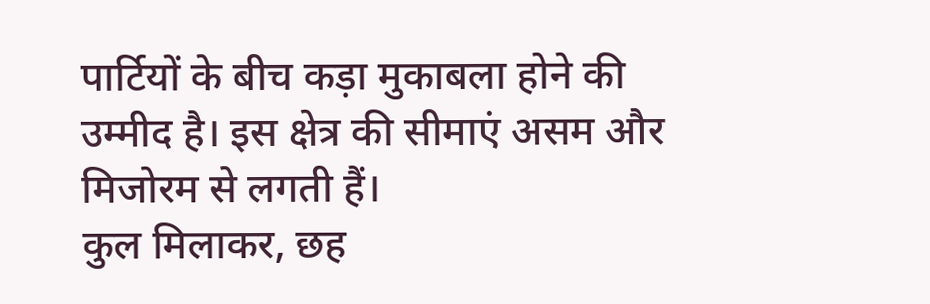पार्टियों के बीच कड़ा मुकाबला होने की उम्मीद है। इस क्षेत्र की सीमाएं असम और मिजोरम से लगती हैं।
कुल मिलाकर, छह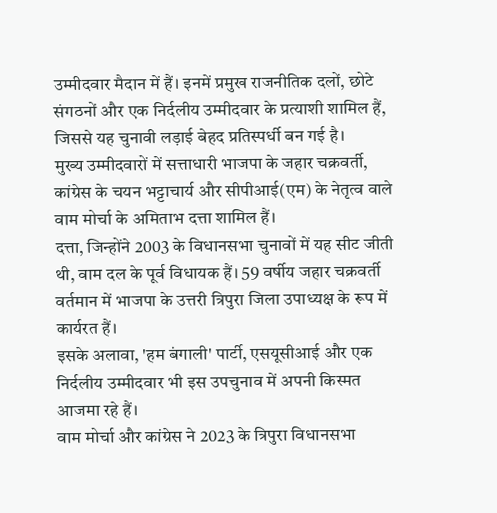उम्मीदवार मैदान में हैं। इनमें प्रमुख राजनीतिक दलों, छोटे संगठनों और एक निर्दलीय उम्मीदवार के प्रत्याशी शामिल हैं, जिससे यह चुनावी लड़ाई बेहद प्रतिस्पर्धी बन गई है।
मुख्य उम्मीदवारों में सत्ताधारी भाजपा के जहार चक्रवर्ती, कांग्रेस के चयन भट्टाचार्य और सीपीआई(एम) के नेतृत्व वाले वाम मोर्चा के अमिताभ दत्ता शामिल हैं।
दत्ता, जिन्होंने 2003 के विधानसभा चुनावों में यह सीट जीती थी, वाम दल के पूर्व विधायक हैं। 59 वर्षीय जहार चक्रवर्ती वर्तमान में भाजपा के उत्तरी त्रिपुरा जिला उपाध्यक्ष के रूप में कार्यरत हैं।
इसके अलावा, 'हम बंगाली' पार्टी, एसयूसीआई और एक निर्दलीय उम्मीदवार भी इस उपचुनाव में अपनी किस्मत आजमा रहे हैं।
वाम मोर्चा और कांग्रेस ने 2023 के त्रिपुरा विधानसभा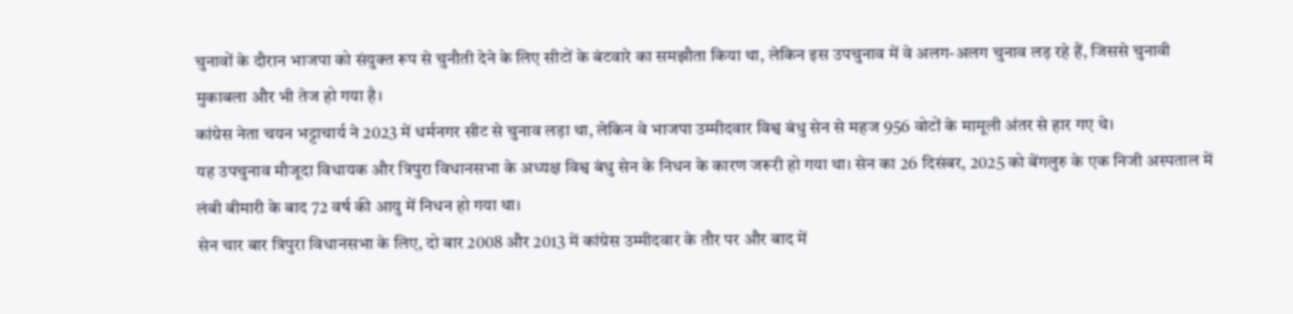चुनावों के दौरान भाजपा को संयुक्त रूप से चुनौती देने के लिए सीटों के बंटवारे का समझौता किया था, लेकिन इस उपचुनाव में वे अलग-अलग चुनाव लड़ रहे हैं, जिससे चुनावी मुकाबला और भी तेज हो गया है।
कांग्रेस नेता चयन भट्टाचार्य ने 2023 में धर्मनगर सीट से चुनाव लड़ा था, लेकिन वे भाजपा उम्मीदवार विश्व बंधु सेन से महज 956 वोटों के मामूली अंतर से हार गए थे।
यह उपचुनाव मौजूदा विधायक और त्रिपुरा विधानसभा के अध्यक्ष विश्व बंधु सेन के निधन के कारण जरूरी हो गया था। सेन का 26 दिसंबर, 2025 को बेंगलुरु के एक निजी अस्पताल में लंबी बीमारी के बाद 72 वर्ष की आयु में निधन हो गया था।
सेन चार बार त्रिपुरा विधानसभा के लिए, दो बार 2008 और 2013 में कांग्रेस उम्मीदवार के तौर पर और बाद में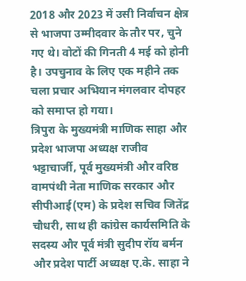2018 और 2023 में उसी निर्वाचन क्षेत्र से भाजपा उम्मीदवार के तौर पर, चुने गए थे। वोटों की गिनती 4 मई को होनी है। उपचुनाव के लिए एक महीने तक चला प्रचार अभियान मंगलवार दोपहर को समाप्त हो गया।
त्रिपुरा के मुख्यमंत्री माणिक साहा और प्रदेश भाजपा अध्यक्ष राजीव भट्टाचार्जी, पूर्व मुख्यमंत्री और वरिष्ठ वामपंथी नेता माणिक सरकार और सीपीआई(एम) के प्रदेश सचिव जितेंद्र चौधरी, साथ ही कांग्रेस कार्यसमिति के सदस्य और पूर्व मंत्री सुदीप रॉय बर्मन और प्रदेश पार्टी अध्यक्ष ए.के. साहा ने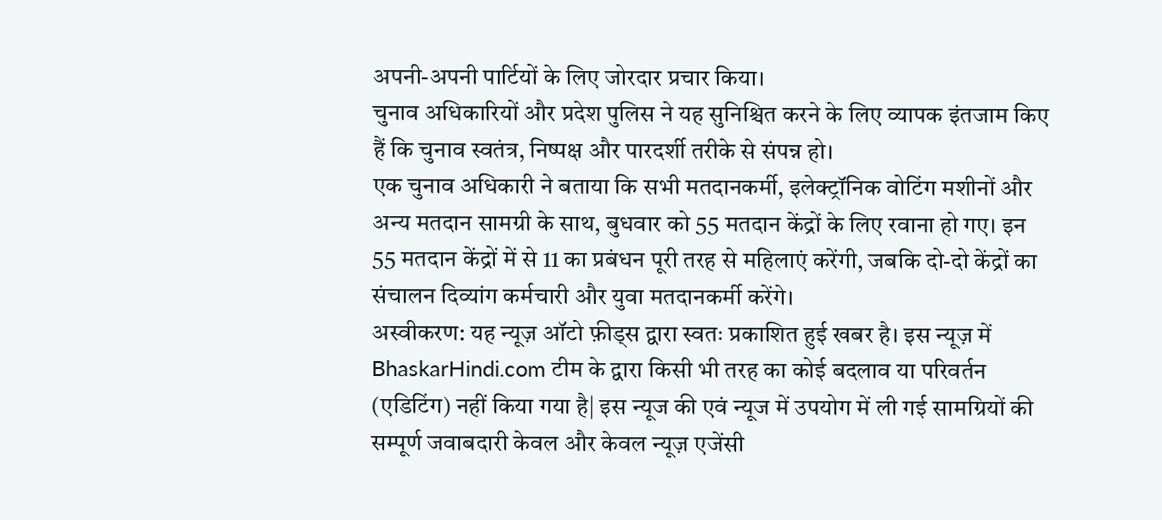अपनी-अपनी पार्टियों के लिए जोरदार प्रचार किया।
चुनाव अधिकारियों और प्रदेश पुलिस ने यह सुनिश्चित करने के लिए व्यापक इंतजाम किए हैं कि चुनाव स्वतंत्र, निष्पक्ष और पारदर्शी तरीके से संपन्न हो।
एक चुनाव अधिकारी ने बताया कि सभी मतदानकर्मी, इलेक्ट्रॉनिक वोटिंग मशीनों और अन्य मतदान सामग्री के साथ, बुधवार को 55 मतदान केंद्रों के लिए रवाना हो गए। इन 55 मतदान केंद्रों में से 11 का प्रबंधन पूरी तरह से महिलाएं करेंगी, जबकि दो-दो केंद्रों का संचालन दिव्यांग कर्मचारी और युवा मतदानकर्मी करेंगे।
अस्वीकरण: यह न्यूज़ ऑटो फ़ीड्स द्वारा स्वतः प्रकाशित हुई खबर है। इस न्यूज़ में BhaskarHindi.com टीम के द्वारा किसी भी तरह का कोई बदलाव या परिवर्तन (एडिटिंग) नहीं किया गया है| इस न्यूज की एवं न्यूज में उपयोग में ली गई सामग्रियों की सम्पूर्ण जवाबदारी केवल और केवल न्यूज़ एजेंसी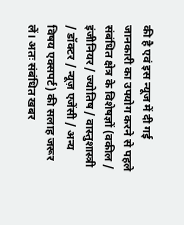की है एवं इस न्यूज में दी गई जानकारी का उपयोग करने से पहले संबंधित क्षेत्र के विशेषज्ञों (वकील / इंजीनियर / ज्योतिष / वास्तुशास्त्री / डॉक्टर / न्यूज़ एजेंसी / अन्य विषय एक्सपर्ट) की सलाह जरूर लें। अतः संबंधित खबर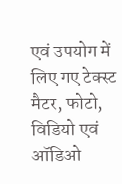एवं उपयोग में लिए गए टेक्स्ट मैटर, फोटो, विडियो एवं ऑडिओ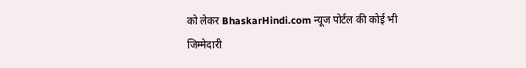को लेकर BhaskarHindi.com न्यूज पोर्टल की कोई भी जिम्मेदारी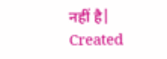नहीं है|
Created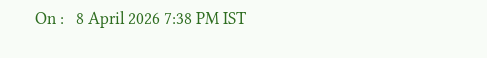On :   8 April 2026 7:38 PM IST